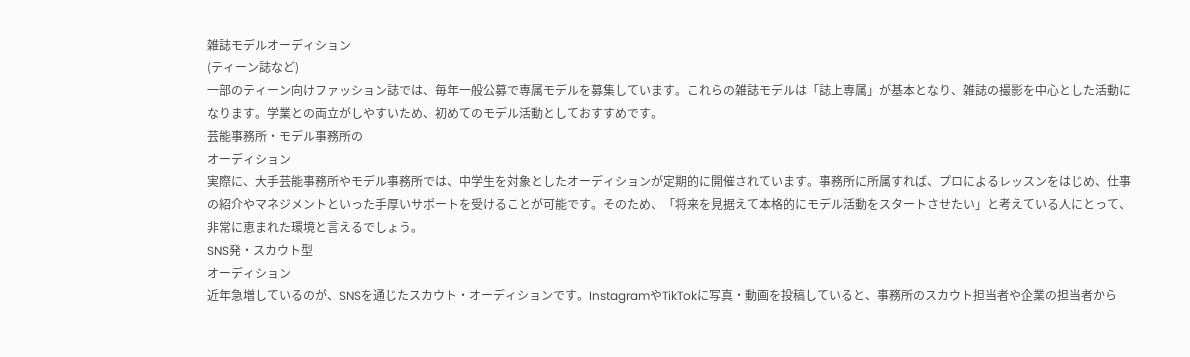雑誌モデルオーディション
(ティーン誌など)
一部のティーン向けファッション誌では、毎年一般公募で専属モデルを募集しています。これらの雑誌モデルは「誌上専属」が基本となり、雑誌の撮影を中心とした活動になります。学業との両立がしやすいため、初めてのモデル活動としておすすめです。
芸能事務所・モデル事務所の
オーディション
実際に、大手芸能事務所やモデル事務所では、中学生を対象としたオーディションが定期的に開催されています。事務所に所属すれば、プロによるレッスンをはじめ、仕事の紹介やマネジメントといった手厚いサポートを受けることが可能です。そのため、「将来を見据えて本格的にモデル活動をスタートさせたい」と考えている人にとって、非常に恵まれた環境と言えるでしょう。
SNS発・スカウト型
オーディション
近年急増しているのが、SNSを通じたスカウト・オーディションです。InstagramやTikTokに写真・動画を投稿していると、事務所のスカウト担当者や企業の担当者から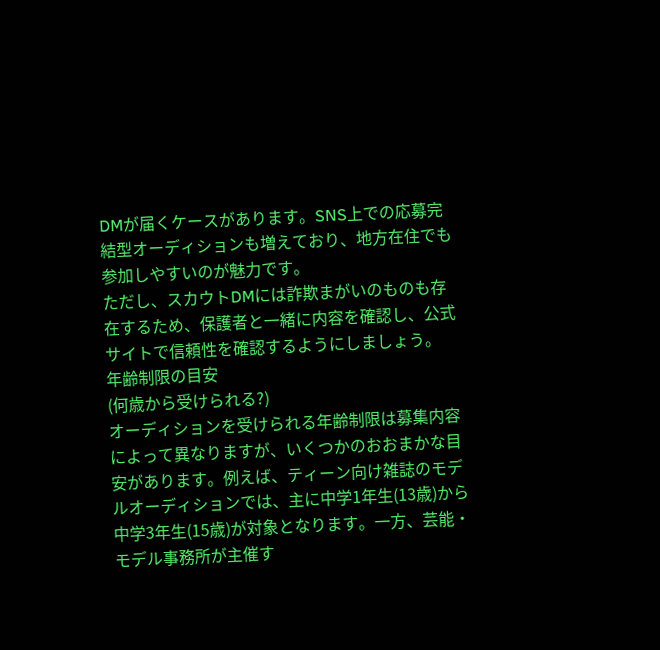DMが届くケースがあります。SNS上での応募完結型オーディションも増えており、地方在住でも参加しやすいのが魅力です。
ただし、スカウトDMには詐欺まがいのものも存在するため、保護者と一緒に内容を確認し、公式サイトで信頼性を確認するようにしましょう。
年齢制限の目安
(何歳から受けられる?)
オーディションを受けられる年齢制限は募集内容によって異なりますが、いくつかのおおまかな目安があります。例えば、ティーン向け雑誌のモデルオーディションでは、主に中学1年生(13歳)から中学3年生(15歳)が対象となります。一方、芸能・モデル事務所が主催す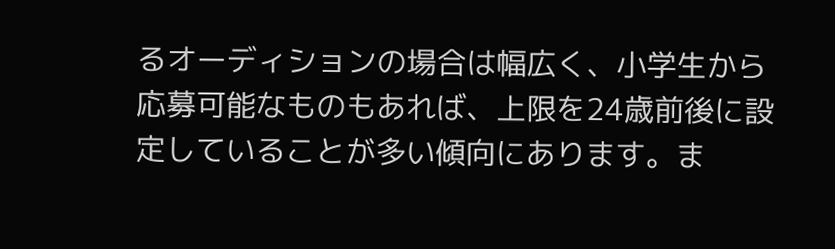るオーディションの場合は幅広く、小学生から応募可能なものもあれば、上限を24歳前後に設定していることが多い傾向にあります。ま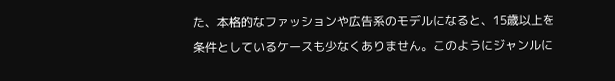た、本格的なファッションや広告系のモデルになると、15歳以上を条件としているケースも少なくありません。このようにジャンルに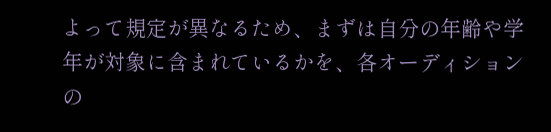よって規定が異なるため、まずは自分の年齢や学年が対象に含まれているかを、各オーディションの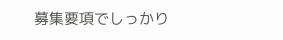募集要項でしっかり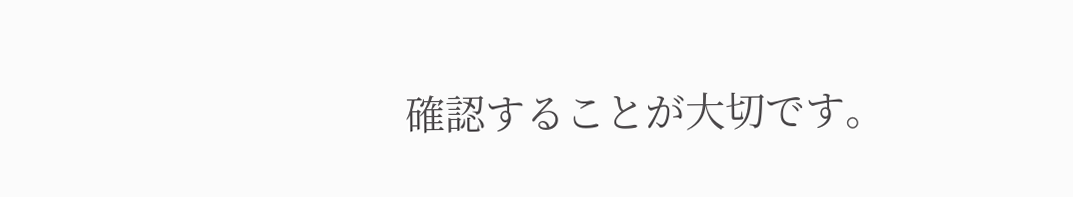確認することが大切です。